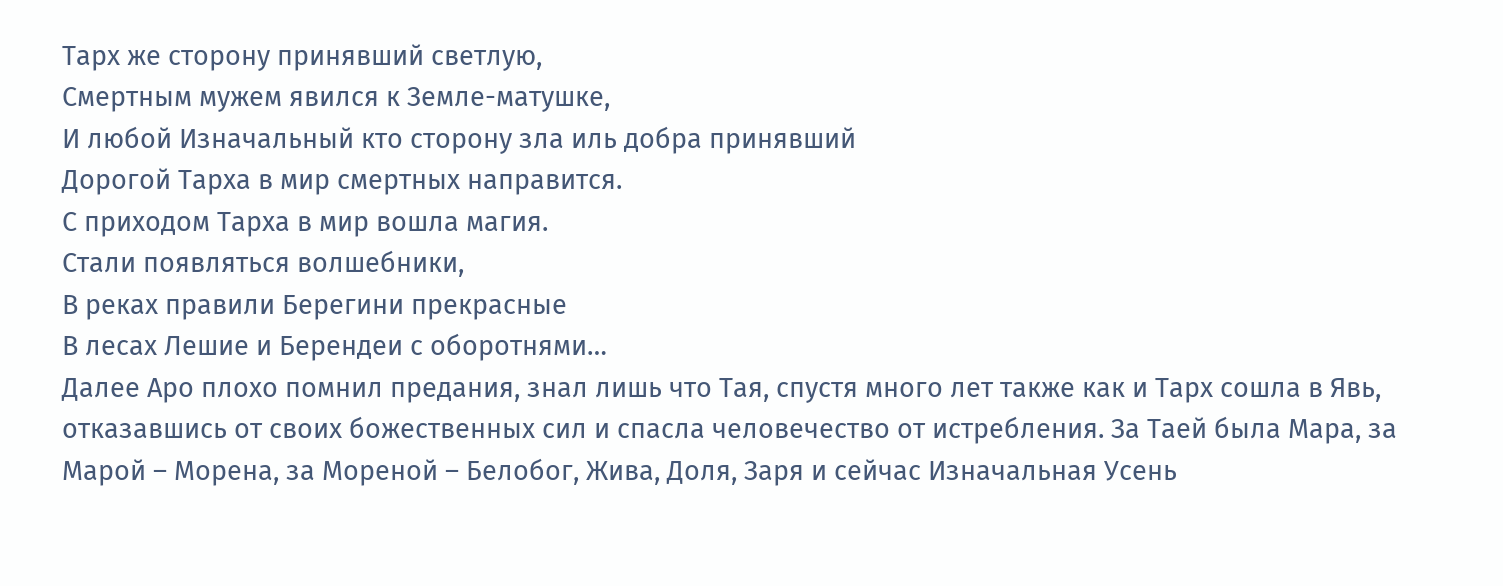Тарх же сторону принявший светлую,
Смертным мужем явился к Земле-матушке,
И любой Изначальный кто сторону зла иль добра принявший
Дорогой Тарха в мир смертных направится.
С приходом Тарха в мир вошла магия.
Стали появляться волшебники,
В реках правили Берегини прекрасные
В лесах Лешие и Берендеи с оборотнями…
Далее Аро плохо помнил предания, знал лишь что Тая, спустя много лет также как и Тарх сошла в Явь, отказавшись от своих божественных сил и спасла человечество от истребления. За Таей была Мара, за Марой – Морена, за Мореной – Белобог, Жива, Доля, Заря и сейчас Изначальная Усень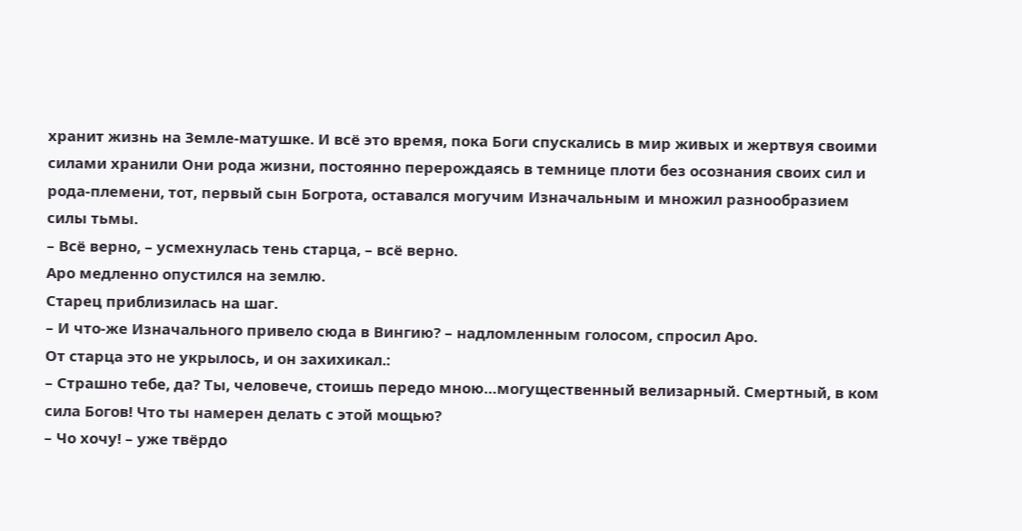хранит жизнь на Земле-матушке. И всё это время, пока Боги спускались в мир живых и жертвуя своими силами хранили Они рода жизни, постоянно перерождаясь в темнице плоти без осознания своих сил и рода-племени, тот, первый сын Богрота, оставался могучим Изначальным и множил разнообразием силы тьмы.
– Всё верно, – усмехнулась тень старца, – всё верно.
Аро медленно опустился на землю.
Старец приблизилась на шаг.
– И что-же Изначального привело сюда в Вингию? – надломленным голосом, спросил Аро.
От старца это не укрылось, и он захихикал.:
– Страшно тебе, да? Ты, человече, стоишь передо мною…могущественный велизарный. Смертный, в ком сила Богов! Что ты намерен делать с этой мощью?
– Чо хочу! – уже твёрдо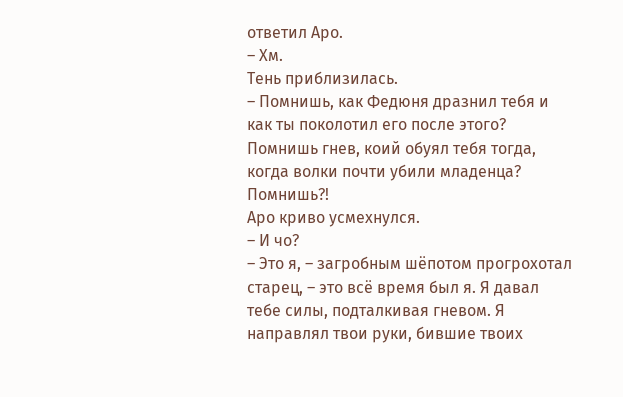ответил Аро.
– Хм.
Тень приблизилась.
– Помнишь, как Федюня дразнил тебя и как ты поколотил его после этого? Помнишь гнев, коий обуял тебя тогда, когда волки почти убили младенца? Помнишь?!
Аро криво усмехнулся.
– И чо?
– Это я, – загробным шёпотом прогрохотал старец, – это всё время был я. Я давал тебе силы, подталкивая гневом. Я направлял твои руки, бившие твоих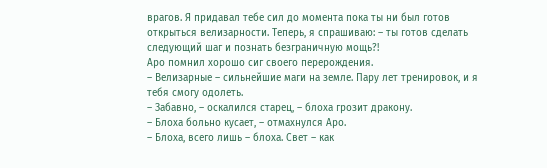врагов. Я придавал тебе сил до момента пока ты ни был готов открыться велизарности. Теперь, я спрашиваю: – ты готов сделать следующий шаг и познать безграничную мощь?!
Аро помнил хорошо сиг своего перерождения.
– Велизарные – сильнейшие маги на земле. Пару лет тренировок, и я тебя смогу одолеть.
– Забавно, – оскалился старец, – блоха грозит дракону.
– Блоха больно кусает, – отмахнулся Аро.
– Блоха, всего лишь – блоха. Свет – как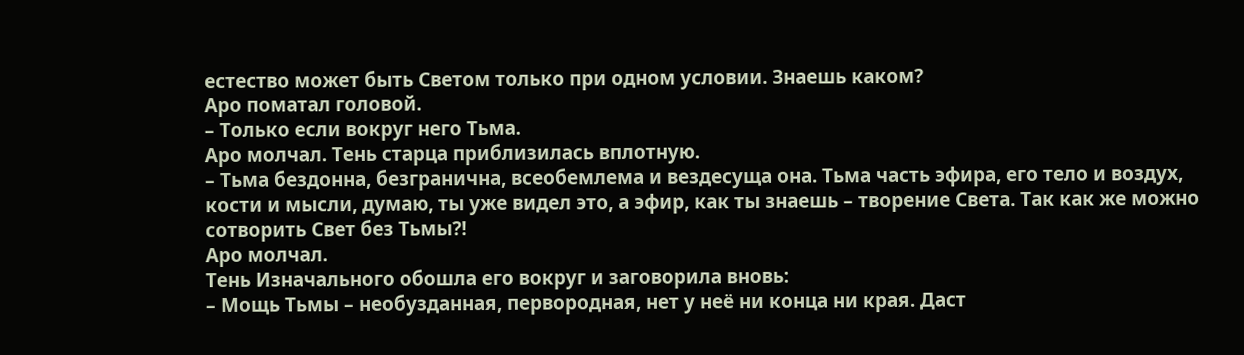естество может быть Светом только при одном условии. Знаешь каком?
Аро поматал головой.
– Только если вокруг него Тьма.
Аро молчал. Тень старца приблизилась вплотную.
– Тьма бездонна, безгранична, всеобемлема и вездесуща она. Тьма часть эфира, его тело и воздух, кости и мысли, думаю, ты уже видел это, а эфир, как ты знаешь – творение Света. Так как же можно сотворить Свет без Тьмы?!
Аро молчал.
Тень Изначального обошла его вокруг и заговорила вновь:
– Мощь Тьмы – необузданная, первородная, нет у неё ни конца ни края. Даст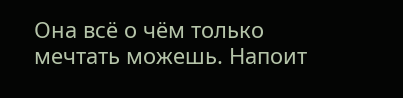Она всё о чём только мечтать можешь. Напоит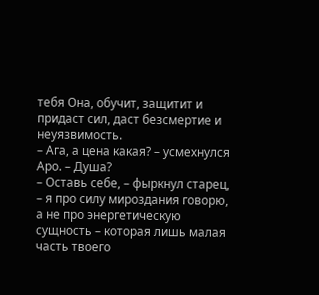тебя Она, обучит, защитит и придаст сил, даст безсмертие и неуязвимость.
– Ага, а цена какая? – усмехнулся Аро. – Душа?
– Оставь себе, – фыркнул старец, – я про силу мироздания говорю, а не про энергетическую сущность – которая лишь малая часть твоего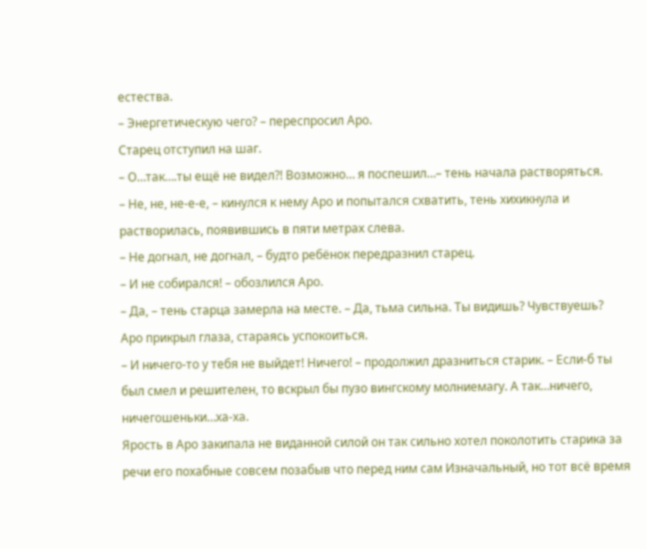естества.
– Энергетическую чего? – переспросил Аро.
Старец отступил на шаг.
– О…так….ты ещё не видел?! Возможно… я поспешил…– тень начала растворяться.
– Не, не, не-е-е, – кинулся к нему Аро и попытался схватить, тень хихикнула и растворилась, появившись в пяти метрах слева.
– Не догнал, не догнал, – будто ребёнок передразнил старец.
– И не собирался! – обозлился Аро.
– Да, – тень старца замерла на месте. – Да, тьма сильна. Ты видишь? Чувствуешь?
Аро прикрыл глаза, стараясь успокоиться.
– И ничего-то у тебя не выйдет! Ничего! – продолжил дразниться старик. – Если-б ты был смел и решителен, то вскрыл бы пузо вингскому молниемагу. А так…ничего, ничегошеньки…ха-ха.
Ярость в Аро закипала не виданной силой он так сильно хотел поколотить старика за речи его похабные совсем позабыв что перед ним сам Изначальный, но тот всё время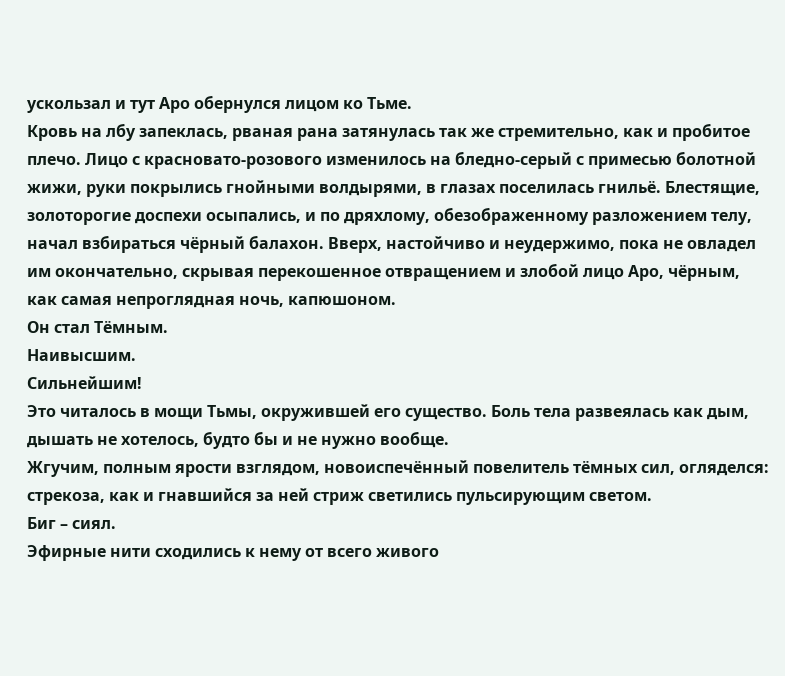ускользал и тут Аро обернулся лицом ко Тьме.
Кровь на лбу запеклась, рваная рана затянулась так же стремительно, как и пробитое плечо. Лицо с красновато-розового изменилось на бледно-серый с примесью болотной жижи, руки покрылись гнойными волдырями, в глазах поселилась гнильё. Блестящие, золоторогие доспехи осыпались, и по дряхлому, обезображенному разложением телу, начал взбираться чёрный балахон. Вверх, настойчиво и неудержимо, пока не овладел им окончательно, скрывая перекошенное отвращением и злобой лицо Аро, чёрным, как самая непроглядная ночь, капюшоном.
Он стал Тёмным.
Наивысшим.
Сильнейшим!
Это читалось в мощи Тьмы, окружившей его существо. Боль тела развеялась как дым, дышать не хотелось, будто бы и не нужно вообще.
Жгучим, полным ярости взглядом, новоиспечённый повелитель тёмных сил, огляделся: стрекоза, как и гнавшийся за ней стриж светились пульсирующим светом.
Биг – сиял.
Эфирные нити сходились к нему от всего живого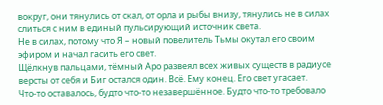вокруг, они тянулись от скал, от орла и рыбы внизу, тянулись не в силах слиться с ним в единый пульсирующий источник света.
Не в силах, потому что Я – новый повелитель Тьмы окутал его своим эфиром и начал гасить его свет.
Щёлкнув пальцами, тёмный Аро развеял всех живых существ в радиусе версты от себя и Биг остался один. Всё. Ему конец. Его свет угасает.
Что-то оставалось, будто что-то незавершённое. Будто что-то требовало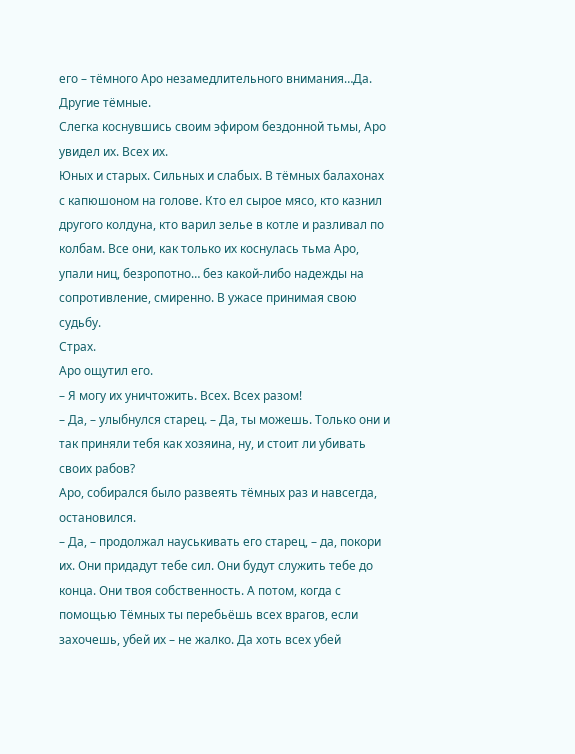его – тёмного Аро незамедлительного внимания…Да.
Другие тёмные.
Слегка коснувшись своим эфиром бездонной тьмы, Аро увидел их. Всех их.
Юных и старых. Сильных и слабых. В тёмных балахонах с капюшоном на голове. Кто ел сырое мясо, кто казнил другого колдуна, кто варил зелье в котле и разливал по колбам. Все они, как только их коснулась тьма Аро, упали ниц, безропотно… без какой-либо надежды на сопротивление, смиренно. В ужасе принимая свою судьбу.
Страх.
Аро ощутил его.
– Я могу их уничтожить. Всех. Всех разом!
– Да, – улыбнулся старец. – Да, ты можешь. Только они и так приняли тебя как хозяина, ну, и стоит ли убивать своих рабов?
Аро, собирался было развеять тёмных раз и навсегда, остановился.
– Да, – продолжал науськивать его старец, – да, покори их. Они придадут тебе сил. Они будут служить тебе до конца. Они твоя собственность. А потом, когда с помощью Тёмных ты перебьёшь всех врагов, если захочешь, убей их – не жалко. Да хоть всех убей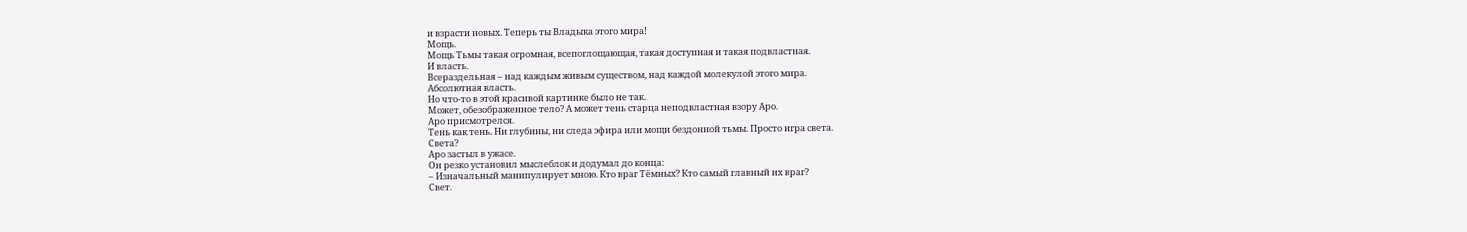и взрасти новых. Теперь ты Владыка этого мира!
Мощь.
Мощь Тьмы такая огромная, всепоглощающая, такая доступная и такая подвластная.
И власть.
Всераздельная – над каждым живым существом, над каждой молекулой этого мира.
Абсолютная власть.
Но что-то в этой красивой картинке было не так.
Может, обезображенное тело? А может тень старца неподвластная взору Аро.
Аро присмотрелся.
Тень как тень. Ни глубины, ни следа эфира или мощи бездонной тьмы. Просто игра света.
Света?
Аро застыл в ужасе.
Он резко установил мыслеблок и додумал до конца:
– Изначальный манипулирует мною. Кто враг Тёмных? Кто самый главный их враг?
Свет.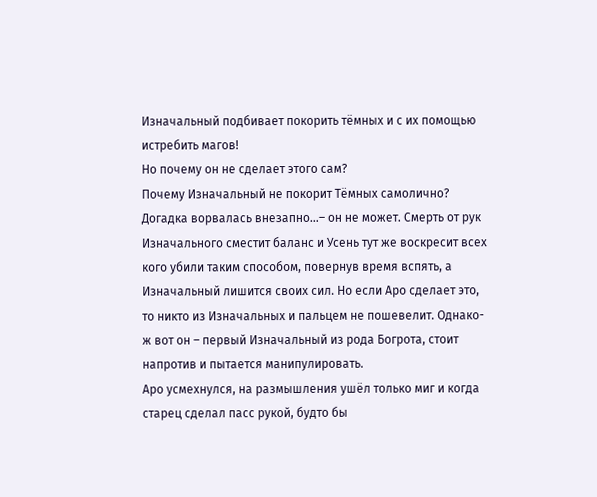Изначальный подбивает покорить тёмных и с их помощью истребить магов!
Но почему он не сделает этого сам?
Почему Изначальный не покорит Тёмных самолично?
Догадка ворвалась внезапно…– он не может. Смерть от рук Изначального сместит баланс и Усень тут же воскресит всех кого убили таким способом, повернув время вспять, а Изначальный лишится своих сил. Но если Аро сделает это, то никто из Изначальных и пальцем не пошевелит. Однако-ж вот он – первый Изначальный из рода Богрота, стоит напротив и пытается манипулировать.
Аро усмехнулся, на размышления ушёл только миг и когда старец сделал пасс рукой, будто бы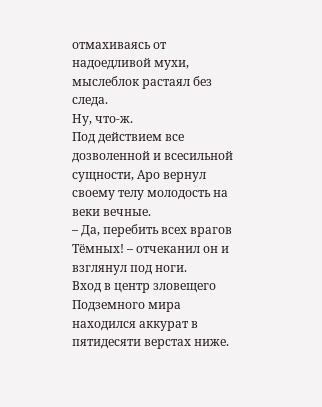отмахиваясь от надоедливой мухи, мыслеблок растаял без следа.
Ну, что-ж.
Под действием все дозволенной и всесильной сущности, Аро вернул своему телу молодость на веки вечные.
– Да, перебить всех врагов Тёмных! – отчеканил он и взглянул под ноги.
Вход в центр зловещего Подземного мира находился аккурат в пятидесяти верстах ниже.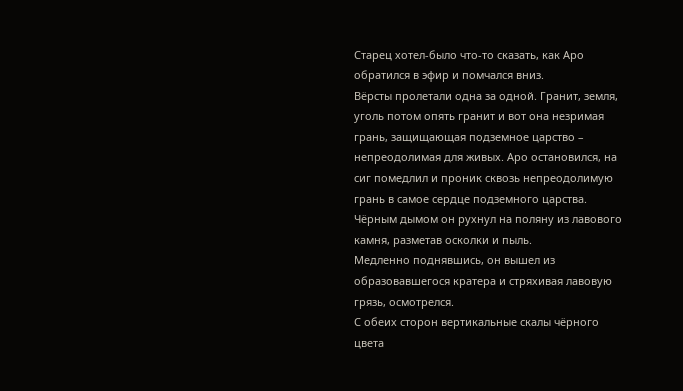Старец хотел-было что-то сказать, как Аро обратился в эфир и помчался вниз.
Вёрсты пролетали одна за одной. Гранит, земля, уголь потом опять гранит и вот она незримая грань, защищающая подземное царство – непреодолимая для живых. Аро остановился, на сиг помедлил и проник сквозь непреодолимую грань в самое сердце подземного царства.
Чёрным дымом он рухнул на поляну из лавового камня, разметав осколки и пыль.
Медленно поднявшись, он вышел из образовавшегося кратера и стряхивая лавовую грязь, осмотрелся.
С обеих сторон вертикальные скалы чёрного цвета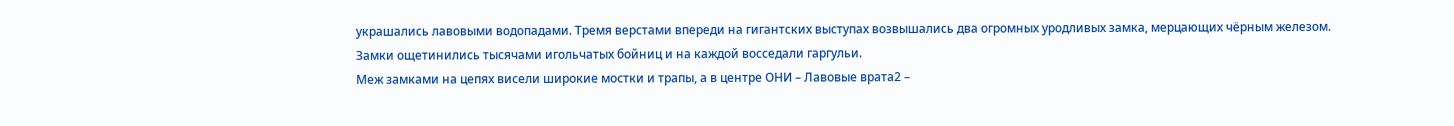украшались лавовыми водопадами. Тремя верстами впереди на гигантских выступах возвышались два огромных уродливых замка, мерцающих чёрным железом. Замки ощетинились тысячами игольчатых бойниц и на каждой восседали гаргульи.
Меж замками на цепях висели широкие мостки и трапы, а в центре ОНИ – Лавовые врата2 –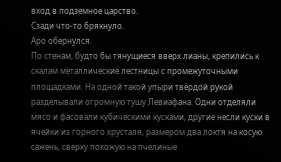вход в подземное царство.
Сзади что-то брякнуло.
Аро обернулся.
По стенам, будто бы тянущиеся вверх лианы, крепились к скалам металлические лестницы с промежуточными площадками. На одной такой упыри твёрдой рукой разделывали огромную тушу Левиафана. Одни отделяли мясо и фасовали кубическими кусками, другие несли куски в ячейки из горного хрусталя, размером два локтя на косую сажень, сверху похожую на пчелиные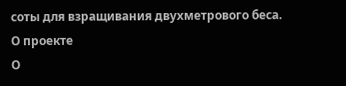соты для взращивания двухметрового беса.
О проекте
О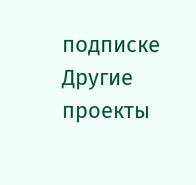подписке
Другие проекты